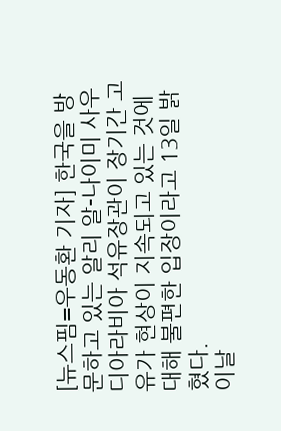[뉴스핌=우동환 기자] 한국을 방문하고 있는 알리 알-나이미 사우디아라비아 석유장관이 장기간 고유가 현상이 지속되고 있는 것에 대해 불편한 입장이라고 13일 밝혔다.
이날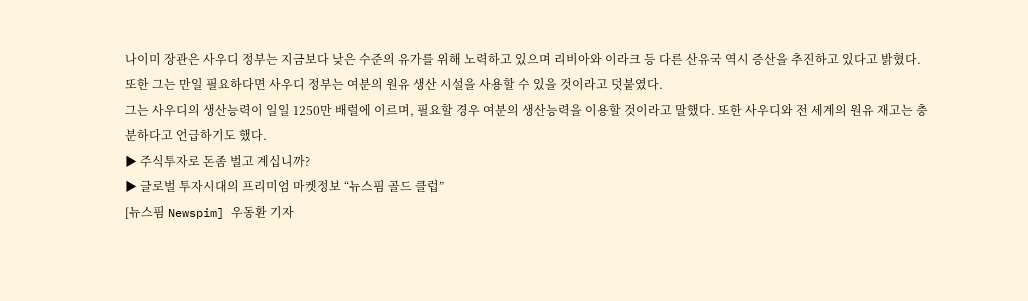나이미 장관은 사우디 정부는 지금보다 낮은 수준의 유가를 위해 노력하고 있으며 리비아와 이라크 등 다른 산유국 역시 증산을 추진하고 있다고 밝혔다.
또한 그는 만일 필요하다면 사우디 정부는 여분의 원유 생산 시설을 사용할 수 있을 것이라고 덧붙였다.
그는 사우디의 생산능력이 일일 1250만 배럴에 이르며, 필요할 경우 여분의 생산능력을 이용할 것이라고 말했다. 또한 사우디와 전 세계의 원유 재고는 충분하다고 언급하기도 했다.
▶ 주식투자로 돈좀 벌고 계십니까?
▶ 글로벌 투자시대의 프리미엄 마켓정보 “뉴스핌 골드 클럽”
[뉴스핌 Newspim] 우동환 기자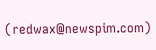(redwax@newspim.com)